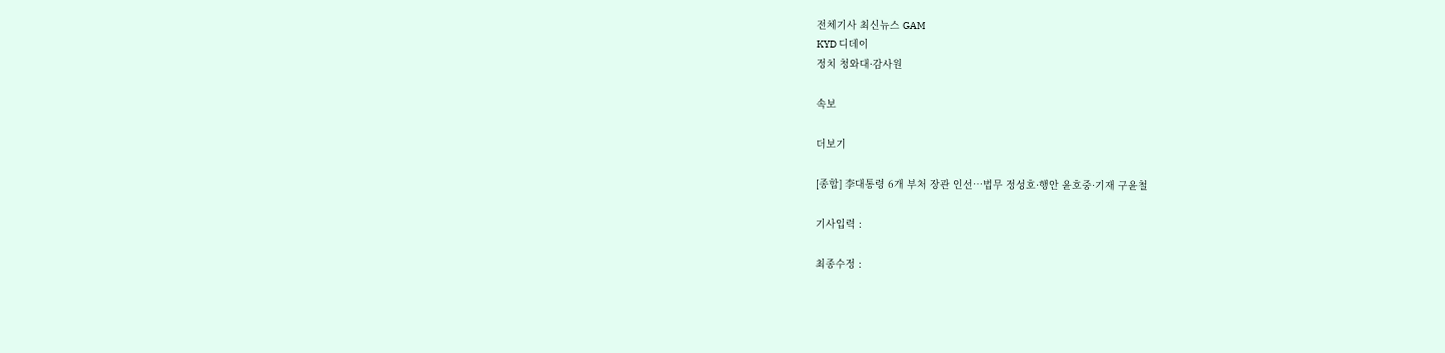전체기사 최신뉴스 GAM
KYD 디데이
정치 청와대·감사원

속보

더보기

[종합] 李대통령 6개 부처 장관 인선…법무 정성호·행안 윤호중·기재 구윤철

기사입력 :

최종수정 :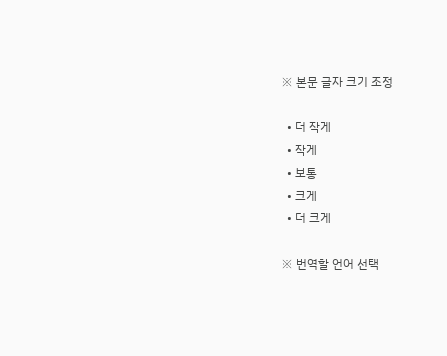※ 본문 글자 크기 조정

  • 더 작게
  • 작게
  • 보통
  • 크게
  • 더 크게

※ 번역할 언어 선택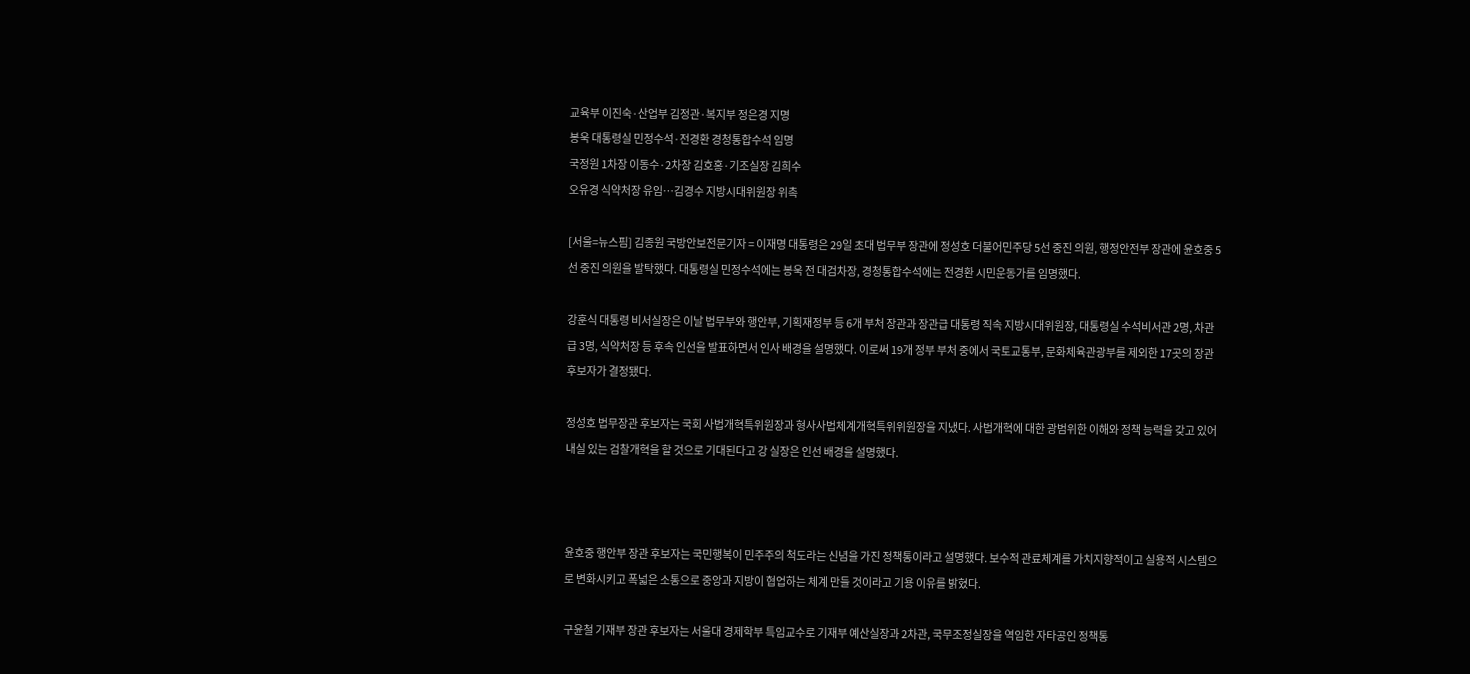교육부 이진숙·산업부 김정관·복지부 정은경 지명
봉욱 대통령실 민정수석·전경환 경청통합수석 임명
국정원 1차장 이동수·2차장 김호홍·기조실장 김희수
오유경 식약처장 유임…김경수 지방시대위원장 위촉

[서울=뉴스핌] 김종원 국방안보전문기자 = 이재명 대통령은 29일 초대 법무부 장관에 정성호 더불어민주당 5선 중진 의원, 행정안전부 장관에 윤호중 5선 중진 의원을 발탁했다. 대통령실 민정수석에는 봉욱 전 대검차장, 경청통합수석에는 전경환 시민운동가를 임명했다.

강훈식 대통령 비서실장은 이날 법무부와 행안부, 기획재정부 등 6개 부처 장관과 장관급 대통령 직속 지방시대위원장, 대통령실 수석비서관 2명, 차관급 3명, 식약처장 등 후속 인선을 발표하면서 인사 배경을 설명했다. 이로써 19개 정부 부처 중에서 국토교통부, 문화체육관광부를 제외한 17곳의 장관 후보자가 결정됐다.

정성호 법무장관 후보자는 국회 사법개혁특위원장과 형사사법체계개혁특위위원장을 지냈다. 사법개혁에 대한 광범위한 이해와 정책 능력을 갖고 있어 내실 있는 검찰개혁을 할 것으로 기대된다고 강 실장은 인선 배경을 설명했다.



윤호중 행안부 장관 후보자는 국민행복이 민주주의 척도라는 신념을 가진 정책통이라고 설명했다. 보수적 관료체계를 가치지향적이고 실용적 시스템으로 변화시키고 폭넓은 소통으로 중앙과 지방이 협업하는 체계 만들 것이라고 기용 이유를 밝혔다.

구윤철 기재부 장관 후보자는 서울대 경제학부 특임교수로 기재부 예산실장과 2차관, 국무조정실장을 역임한 자타공인 정책통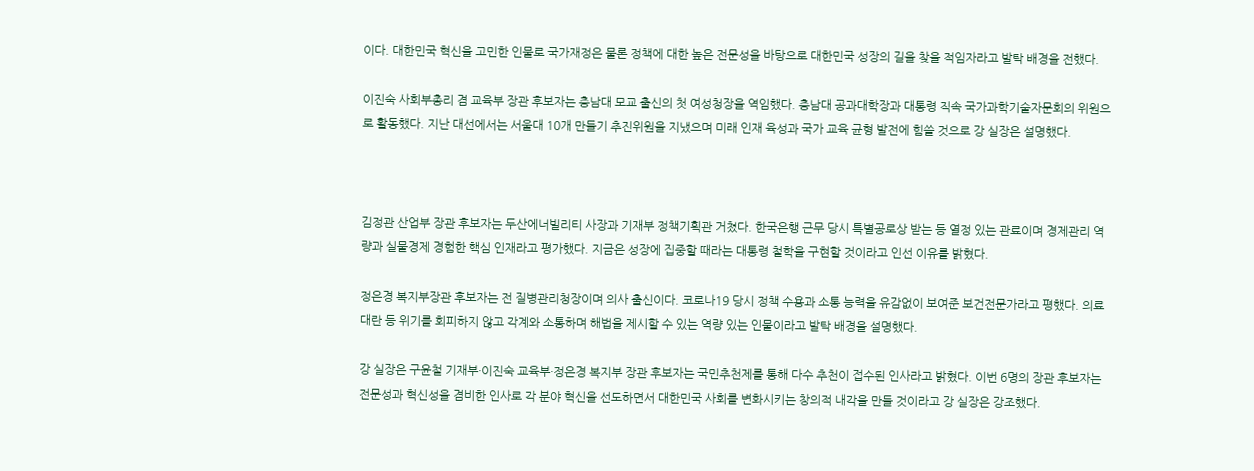이다. 대한민국 혁신을 고민한 인물로 국가재정은 물론 정책에 대한 높은 전문성을 바탕으로 대한민국 성장의 길을 찾을 적임자라고 발탁 배경을 전했다.

이진숙 사회부총리 겸 교육부 장관 후보자는 충남대 모교 출신의 첫 여성청장을 역임했다. 충남대 공과대학장과 대통령 직속 국가과학기술자문회의 위원으로 활동했다. 지난 대선에서는 서울대 10개 만들기 추진위원을 지냈으며 미래 인재 육성과 국가 교육 균형 발전에 힘쓸 것으로 강 실장은 설명했다.



김정관 산업부 장관 후보자는 두산에너빌리티 사장과 기재부 정책기획관 거쳤다. 한국은행 근무 당시 특별공로상 받는 등 열정 있는 관료이며 경제관리 역량과 실물경제 경험한 핵심 인재라고 평가했다. 지금은 성장에 집중할 때라는 대통령 철학을 구현할 것이라고 인선 이유를 밝혔다.

정은경 복지부장관 후보자는 전 질병관리청장이며 의사 출신이다. 코로나19 당시 정책 수용과 소통 능력을 유감없이 보여준 보건전문가라고 평했다. 의료대란 등 위기를 회피하지 않고 각계와 소통하며 해법을 제시할 수 있는 역량 있는 인물이라고 발탁 배경을 설명했다.

강 실장은 구윤철 기재부·이진숙 교육부·정은경 복지부 장관 후보자는 국민추천제를 통해 다수 추천이 접수된 인사라고 밝혔다. 이번 6명의 장관 후보자는 전문성과 혁신성을 겸비한 인사로 각 분야 혁신을 선도하면서 대한민국 사회를 변화시키는 창의적 내각을 만들 것이라고 강 실장은 강조했다.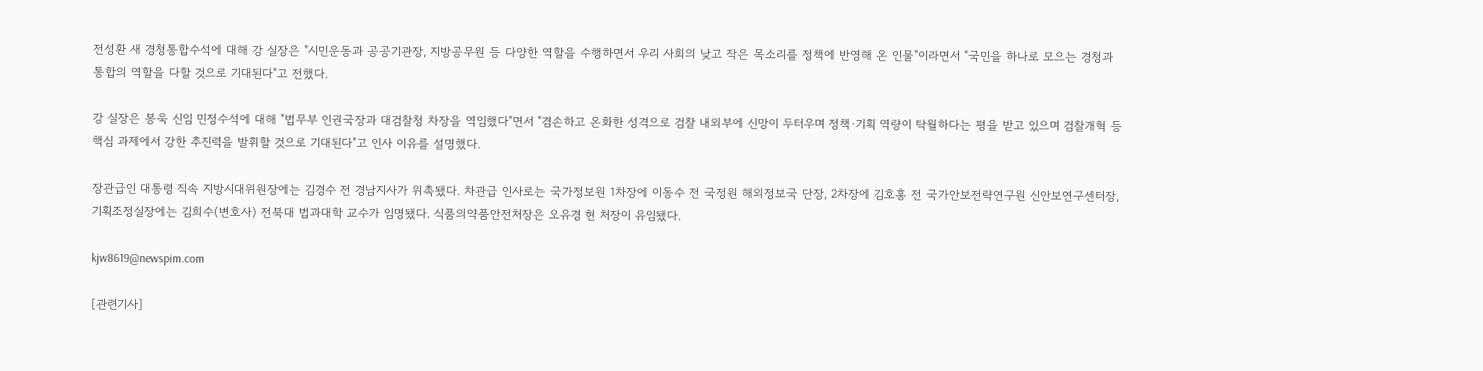전성환 새 경청통합수석에 대해 강 실장은 "시민운동과 공공기관장, 지방공무원 등 다양한 역할을 수행하면서 우리 사회의 낮고 작은 목소리를 정책에 반영해 온 인물"이라면서 "국민을 하나로 모으는 경청과 통합의 역할을 다할 것으로 기대된다"고 전했다.

강 실장은 봉욱 신임 민정수석에 대해 "법무부 인권국장과 대검찰청 차장을 역임했다"면서 "겸손하고 온화한 성격으로 검찰 내외부에 신망이 두터우며 정책·기획 역량이 탁월하다는 평을 받고 있으며 검찰개혁 등 핵심 과제에서 강한 추진력을 발휘할 것으로 기대된다"고 인사 이유를 설명했다.

장관급인 대통령 직속 지방시대위원장에는 김경수 전 경남지사가 위촉됐다. 차관급 인사로는 국가정보원 1차장에 이동수 전 국정원 해외정보국 단장, 2차장에 김호홍 전 국가안보전략연구원 신안보연구센터장, 기획조정실장에는 김희수(변호사) 전북대 법과대학 교수가 임명됐다. 식품의약품안전처장은 오유경 현 처장이 유임됐다.

kjw8619@newspim.com

[관련기사]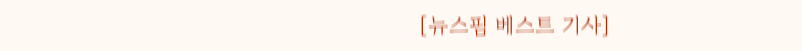[뉴스핌 베스트 기사]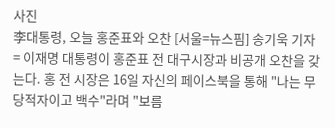사진
李대통령, 오늘 홍준표와 오찬 [서울=뉴스핌] 송기욱 기자 = 이재명 대통령이 홍준표 전 대구시장과 비공개 오찬을 갖는다. 홍 전 시장은 16일 자신의 페이스북을 통해 "나는 무당적자이고 백수"라며 "보름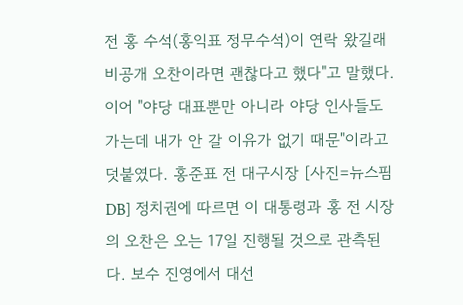전 홍 수석(홍익표 정무수석)이 연락 왔길래 비공개 오찬이라면 괜찮다고 했다"고 말했다. 이어 "야당 대표뿐만 아니라 야당 인사들도 가는데 내가 안 갈 이유가 없기 때문"이라고 덧붙였다. 홍준표 전 대구시장 [사진=뉴스핌 DB] 정치권에 따르면 이 대통령과 홍 전 시장의 오찬은 오는 17일 진행될 것으로 관측된다. 보수 진영에서 대선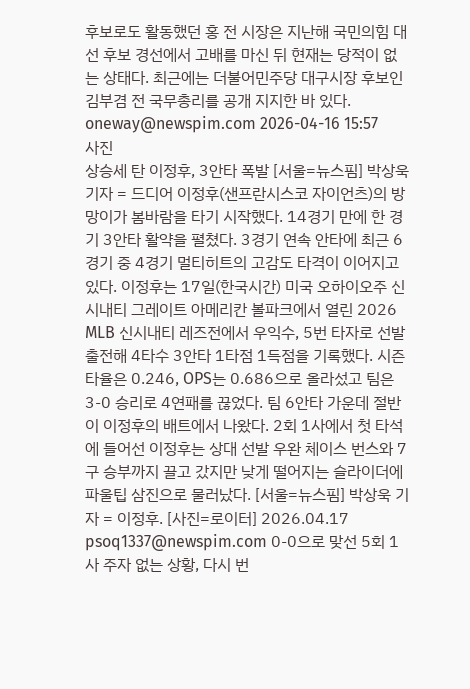후보로도 활동했던 홍 전 시장은 지난해 국민의힘 대선 후보 경선에서 고배를 마신 뒤 현재는 당적이 없는 상태다. 최근에는 더불어민주당 대구시장 후보인 김부겸 전 국무총리를 공개 지지한 바 있다. oneway@newspim.com 2026-04-16 15:57
사진
상승세 탄 이정후, 3안타 폭발 [서울=뉴스핌] 박상욱 기자 = 드디어 이정후(샌프란시스코 자이언츠)의 방망이가 봄바람을 타기 시작했다. 14경기 만에 한 경기 3안타 활약을 펼쳤다. 3경기 연속 안타에 최근 6경기 중 4경기 멀티히트의 고감도 타격이 이어지고 있다. 이정후는 17일(한국시간) 미국 오하이오주 신시내티 그레이트 아메리칸 볼파크에서 열린 2026 MLB 신시내티 레즈전에서 우익수, 5번 타자로 선발 출전해 4타수 3안타 1타점 1득점을 기록했다. 시즌 타율은 0.246, OPS는 0.686으로 올라섰고 팀은 3-0 승리로 4연패를 끊었다. 팀 6안타 가운데 절반이 이정후의 배트에서 나왔다. 2회 1사에서 첫 타석에 들어선 이정후는 상대 선발 우완 체이스 번스와 7구 승부까지 끌고 갔지만 낮게 떨어지는 슬라이더에 파울팁 삼진으로 물러났다. [서울=뉴스핌] 박상욱 기자 = 이정후. [사진=로이터] 2026.04.17 psoq1337@newspim.com 0-0으로 맞선 5회 1사 주자 없는 상황, 다시 번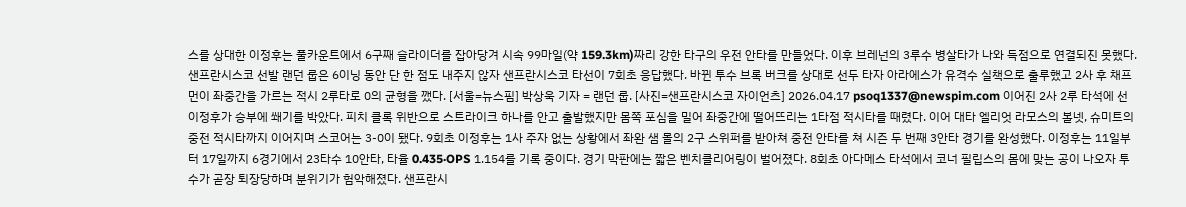스를 상대한 이정후는 풀카운트에서 6구째 슬라이더를 잡아당겨 시속 99마일(약 159.3km)짜리 강한 타구의 우전 안타를 만들었다. 이후 브레넌의 3루수 병살타가 나와 득점으로 연결되진 못했다. 샌프란시스코 선발 랜던 룹은 6이닝 동안 단 한 점도 내주지 않자 샌프란시스코 타선이 7회초 응답했다. 바뀐 투수 브록 버크를 상대로 선두 타자 아라에스가 유격수 실책으로 출루했고 2사 후 채프먼이 좌중간을 가르는 적시 2루타로 0의 균형을 깼다. [서울=뉴스핌] 박상욱 기자 = 랜던 룹. [사진=샌프란시스코 자이언츠] 2026.04.17 psoq1337@newspim.com 이어진 2사 2루 타석에 선 이정후가 승부에 쐐기를 박았다. 피치 클록 위반으로 스트라이크 하나를 안고 출발했지만 몸쪽 포심을 밀어 좌중간에 떨어뜨리는 1타점 적시타를 때렸다. 이어 대타 엘리엇 라모스의 볼넷, 슈미트의 중전 적시타까지 이어지며 스코어는 3-0이 됐다. 9회초 이정후는 1사 주자 없는 상황에서 좌완 샘 몰의 2구 스위퍼를 받아쳐 중전 안타를 쳐 시즌 두 번째 3안타 경기를 완성했다. 이정후는 11일부터 17일까지 6경기에서 23타수 10안타, 타율 0.435·OPS 1.154를 기록 중이다. 경기 막판에는 짧은 벤치클리어링이 벌어졌다. 8회초 아다메스 타석에서 코너 필립스의 몸에 맞는 공이 나오자 투수가 곧장 퇴장당하며 분위기가 험악해졌다. 샌프란시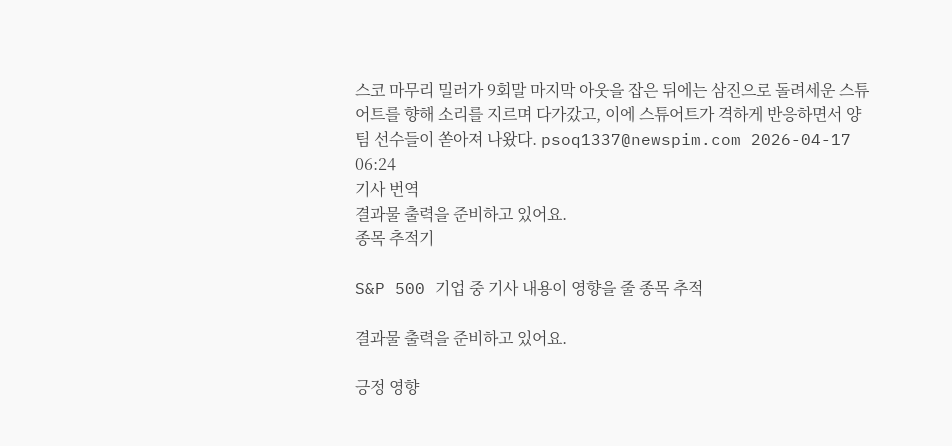스코 마무리 밀러가 9회말 마지막 아웃을 잡은 뒤에는 삼진으로 돌려세운 스튜어트를 향해 소리를 지르며 다가갔고, 이에 스튜어트가 격하게 반응하면서 양 팀 선수들이 쏟아져 나왔다. psoq1337@newspim.com 2026-04-17 06:24
기사 번역
결과물 출력을 준비하고 있어요.
종목 추적기

S&P 500 기업 중 기사 내용이 영향을 줄 종목 추적

결과물 출력을 준비하고 있어요.

긍정 영향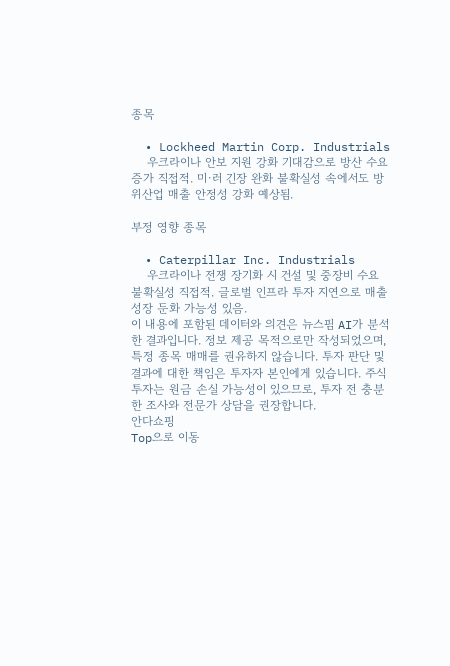종목

  • Lockheed Martin Corp. Industrials
    우크라이나 안보 지원 강화 기대감으로 방산 수요 증가 직접적. 미·러 긴장 완화 불확실성 속에서도 방위산업 매출 안정성 강화 예상됨.

부정 영향 종목

  • Caterpillar Inc. Industrials
    우크라이나 전쟁 장기화 시 건설 및 중장비 수요 불확실성 직접적. 글로벌 인프라 투자 지연으로 매출 성장 둔화 가능성 있음.
이 내용에 포함된 데이터와 의견은 뉴스핌 AI가 분석한 결과입니다. 정보 제공 목적으로만 작성되었으며, 특정 종목 매매를 권유하지 않습니다. 투자 판단 및 결과에 대한 책임은 투자자 본인에게 있습니다. 주식 투자는 원금 손실 가능성이 있으므로, 투자 전 충분한 조사와 전문가 상담을 권장합니다.
안다쇼핑
Top으로 이동